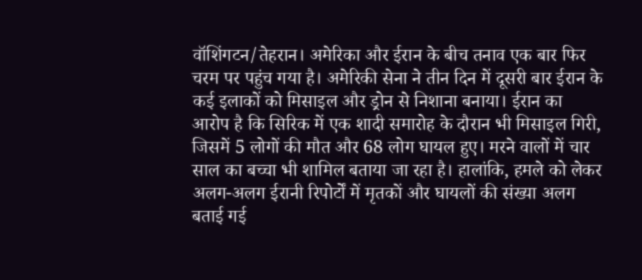वॉशिंगटन/तेहरान। अमेरिका और ईरान के बीच तनाव एक बार फिर चरम पर पहुंच गया है। अमेरिकी सेना ने तीन दिन में दूसरी बार ईरान के कई इलाकों को मिसाइल और ड्रोन से निशाना बनाया। ईरान का आरोप है कि सिरिक में एक शादी समारोह के दौरान भी मिसाइल गिरी, जिसमें 5 लोगों की मौत और 68 लोग घायल हुए। मरने वालों में चार साल का बच्चा भी शामिल बताया जा रहा है। हालांकि, हमले को लेकर अलग-अलग ईरानी रिपोर्टों में मृतकों और घायलों की संख्या अलग बताई गई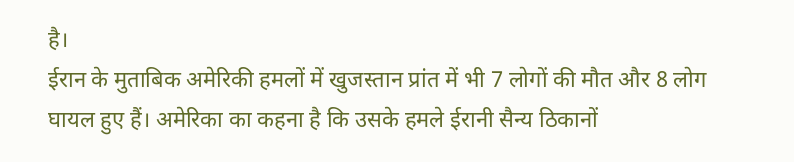है।
ईरान के मुताबिक अमेरिकी हमलों में खुजस्तान प्रांत में भी 7 लोगों की मौत और 8 लोग घायल हुए हैं। अमेरिका का कहना है कि उसके हमले ईरानी सैन्य ठिकानों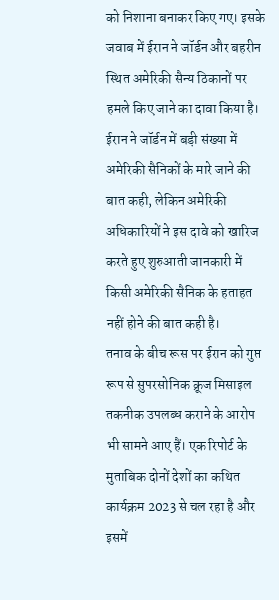को निशाना बनाकर किए गए। इसके जवाब में ईरान ने जॉर्डन और बहरीन स्थित अमेरिकी सैन्य ठिकानों पर हमले किए जाने का दावा किया है। ईरान ने जॉर्डन में बड़ी संख्या में अमेरिकी सैनिकों के मारे जाने की बात कही, लेकिन अमेरिकी अधिकारियों ने इस दावे को खारिज करते हुए शुरुआती जानकारी में किसी अमेरिकी सैनिक के हताहत नहीं होने की बात कही है।
तनाव के बीच रूस पर ईरान को गुप्त रूप से सुपरसोनिक क्रूज मिसाइल तकनीक उपलब्ध कराने के आरोप भी सामने आए हैं। एक रिपोर्ट के मुताबिक दोनों देशों का कथित कार्यक्रम 2023 से चल रहा है और इसमें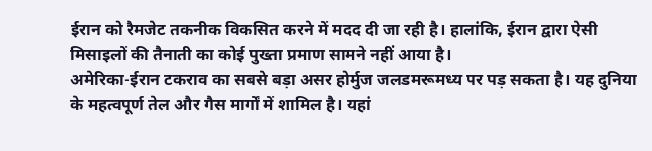ईरान को रैमजेट तकनीक विकसित करने में मदद दी जा रही है। हालांकि, ईरान द्वारा ऐसी मिसाइलों की तैनाती का कोई पुख्ता प्रमाण सामने नहीं आया है।
अमेरिका-ईरान टकराव का सबसे बड़ा असर होर्मुज जलडमरूमध्य पर पड़ सकता है। यह दुनिया के महत्वपूर्ण तेल और गैस मार्गों में शामिल है। यहां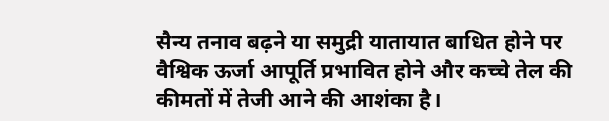सैन्य तनाव बढ़ने या समुद्री यातायात बाधित होने पर वैश्विक ऊर्जा आपूर्ति प्रभावित होने और कच्चे तेल की कीमतों में तेजी आने की आशंका है।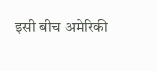इसी बीच अमेरिकी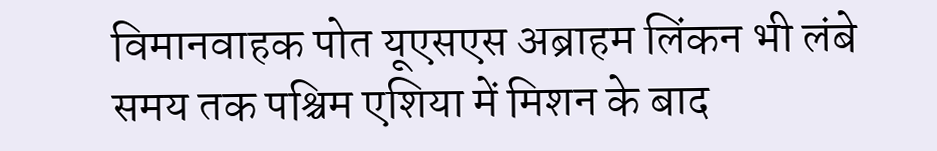विमानवाहक पोत यूएसएस अब्राहम लिंकन भी लंबे समय तक पश्चिम एशिया में मिशन के बाद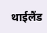थाईलैंड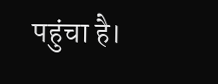पहुंचा है।